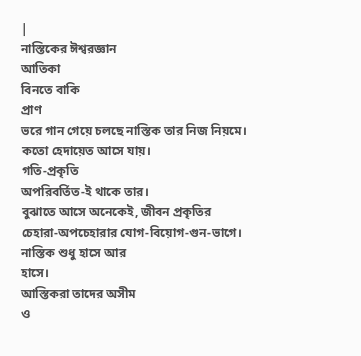|
নাস্তিকের ঈশ্বরজ্ঞান
আতিকা
বিনতে বাকি
প্রাণ
ভরে গান গেয়ে চলছে নাস্তিক তার নিজ নিয়মে।
কতো হেদায়েত আসে যায়।
গতি-প্রকৃতি
অপরিবর্তিত-ই থাকে তার।
বুঝাতে আসে অনেকেই, জীবন প্রকৃতির
চেহারা-অপচেহারার যোগ-বিয়োগ-গুন-ভাগে।
নাস্তিক শুধু হাসে আর
হাসে।
আস্তিকরা তাদের অসীম
ও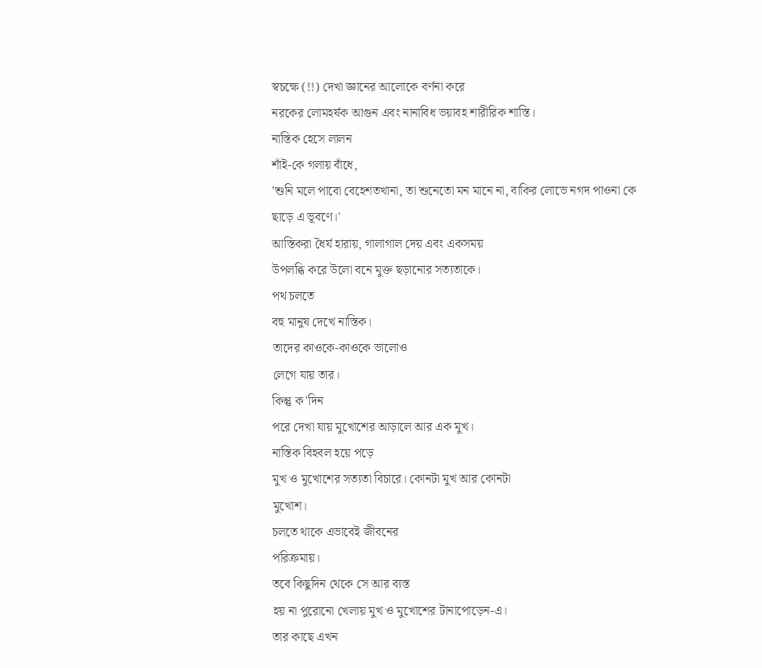স্বচক্ষে (!!) দেখা জ্ঞানের আলোকে বর্ণনা করে
নরকের লোমহর্ষক আগুন এবং নানাবিধ ভয়াবহ শারীরিক শাস্তি।
নাস্তিক হেসে লালন
শাঁই-কে গলায় বাঁধে,
'শুনি মলে পাবো বেহেশতখানা, তা শুনেতো মন মানে না, বাকির লোভে নগদ পাওনা কে
ছাড়ে এ ভূবণে।'
আস্তিকরা ধৈর্য হারায়, গালাগাল দেয় এবং একসময়
উপলব্ধি করে উলো বনে মুক্ত ছড়ানোর সত্যতাকে।
পথ চলতে
বহু মানুষ দেখে নাস্তিক।
তাদের কাওকে-কাওকে ভালোও
লেগে যায় তার।
কিন্তু ক'দিন
পরে দেখা যায় মুখোশের আড়ালে আর এক মুখ।
নাস্তিক বিহবল হয়ে পড়ে
মুখ ও মুখোশের সত্যতা বিচারে। কোনটা মুখ আর কোনটা
মুখোশ।
চলতে থাকে এভাবেই জীবনের
পরিক্রমায়।
তবে কিছুদিন থেকে সে আর ব্যস্ত
হয় না পুরোনো খেলায় মুখ ও মুখোশের টানাপোড়েন-এ।
তার কাছে এখন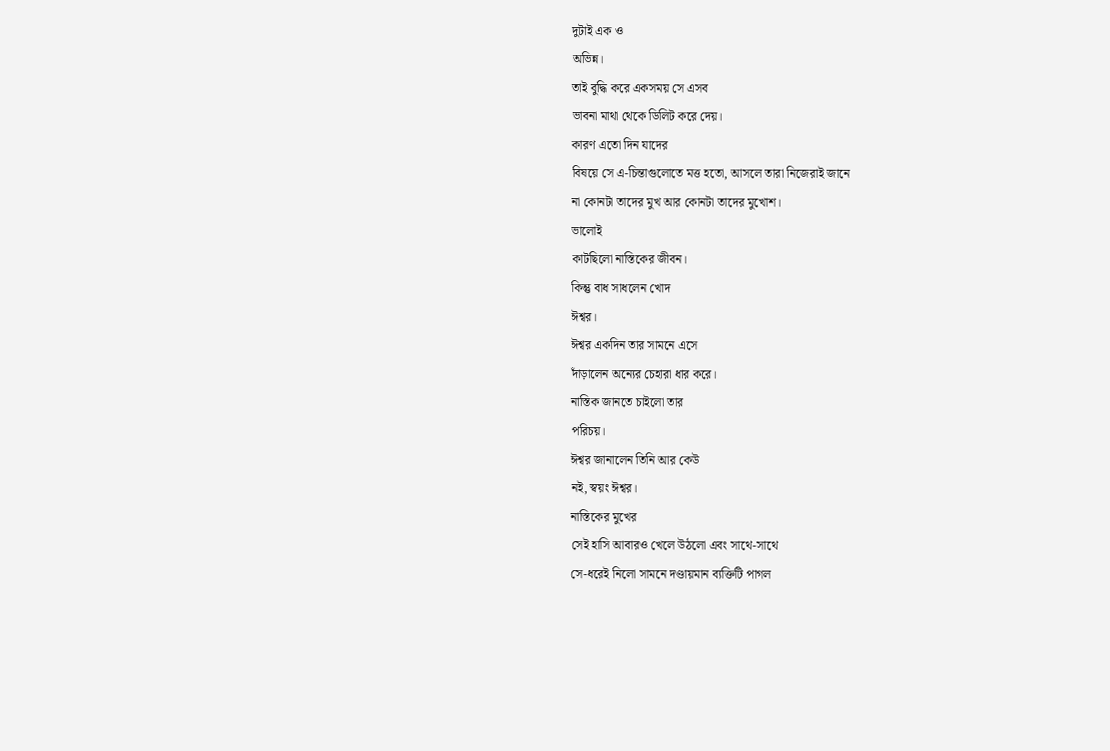দুটাই এক ও
অভিন্ন।
তাই বুদ্ধি করে একসময় সে এসব
ভাবনা মাথা থেকে ডিলিট করে দেয়।
কারণ এতো দিন যাদের
বিষয়ে সে এ-চিন্তাগুলোতে মত্ত হতো, আসলে তারা নিজেরাই জানে
না কোনটা তাদের মুখ আর কোনটা তাদের মুখোশ।
ভালোই
কাটছিলো নাস্তিকের জীবন।
কিন্তু বাধ সাধলেন খোদ
ঈশ্বর।
ঈশ্বর একদিন তার সামনে এসে
দাঁড়ালেন অন্যের চেহারা ধার করে।
নাস্তিক জানতে চাইলো তার
পরিচয়।
ঈশ্বর জানালেন তিনি আর কেউ
নই, স্বয়ং ঈশ্বর।
নাস্তিকের মুখের
সেই হাসি আবারও খেলে উঠলো এবং সাথে-সাথে
সে-ধরেই নিলো সামনে দণ্ডায়মান ব্যক্তিটি পাগল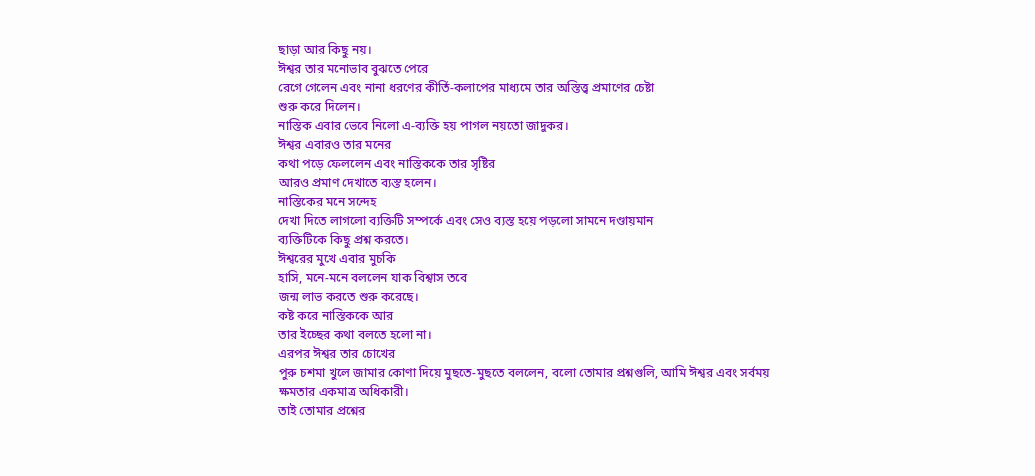ছাড়া আর কিছু নয়।
ঈশ্বর তার মনোভাব বুঝতে পেরে
রেগে গেলেন এবং নানা ধরণের কীর্তি-কলাপের মাধ্যমে তার অস্তিত্ত্ব প্রমাণের চেষ্টা
শুরু করে দিলেন।
নাস্তিক এবার ভেবে নিলো এ-ব্যক্তি হয় পাগল নয়তো জাদুকর।
ঈশ্বর এবারও তার মনের
কথা পড়ে ফেললেন এবং নাস্তিককে তার সৃষ্টির
আরও প্রমাণ দেখাতে ব্যস্ত হলেন।
নাস্তিকের মনে সন্দেহ
দেখা দিতে লাগলো ব্যক্তিটি সম্পর্কে এবং সেও ব্যস্ত হয়ে পড়লো সামনে দণ্ডায়মান
ব্যক্তিটিকে কিছু প্রশ্ন করতে।
ঈশ্বরের মুখে এবার মুচকি
হাসি, মনে-মনে বললেন যাক বিশ্বাস তবে
জন্ম লাভ করতে শুরু করেছে।
কষ্ট করে নাস্তিককে আর
তার ইচ্ছের কথা বলতে হলো না।
এরপর ঈশ্বর তার চোখের
পুরু চশমা খুলে জামার কোণা দিয়ে মুছতে-মুছতে বললেন, বলো তোমার প্রশ্নগুলি, আমি ঈশ্বর এবং সর্বময়
ক্ষমতার একমাত্র অধিকারী।
তাই তোমার প্রশ্নের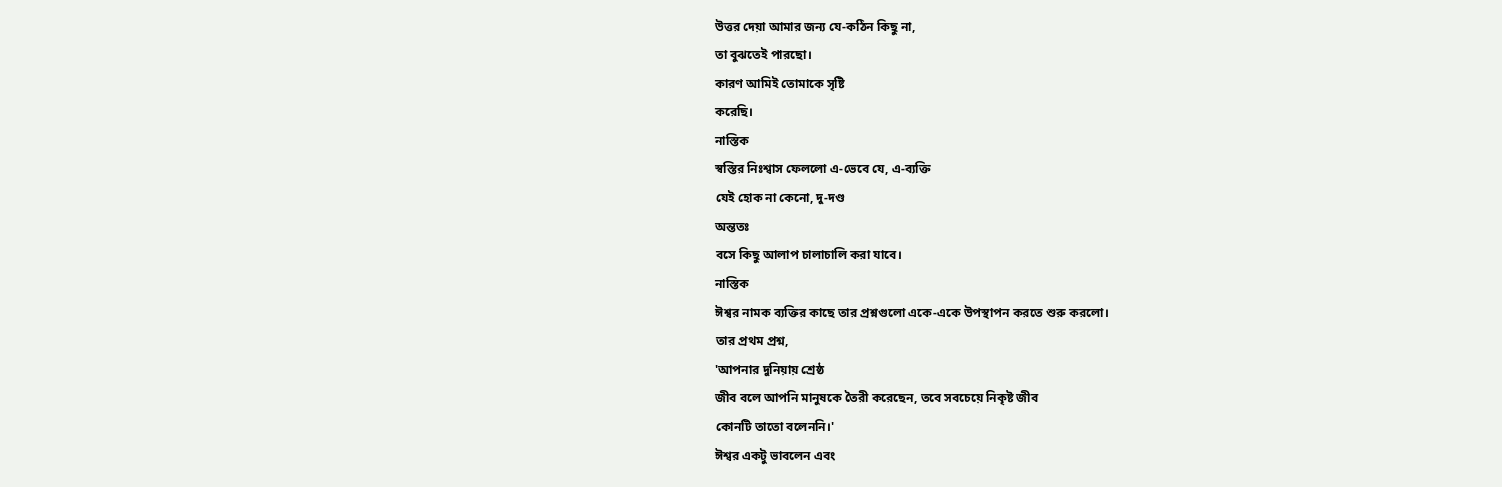উত্তর দেয়া আমার জন্য যে-কঠিন কিছু না,
তা বুঝতেই পারছো।
কারণ আমিই তোমাকে সৃষ্টি
করেছি।
নাস্তিক
স্বস্তির নিঃশ্বাস ফেললো এ-ভেবে যে, এ-ব্যক্তি
যেই হোক না কেনো, দু-দণ্ড
অন্ততঃ
বসে কিছু আলাপ চালাচালি করা যাবে।
নাস্তিক
ঈশ্বর নামক ব্যক্তির কাছে তার প্রশ্নগুলো একে-একে উপস্থাপন করতে শুরু করলো।
তার প্রথম প্রশ্ন,
'আপনার দুনিয়ায় শ্রেষ্ঠ
জীব বলে আপনি মানুষকে তৈরী করেছেন, তবে সবচেয়ে নিকৃষ্ট জীব
কোনটি তাতো বলেননি।'
ঈশ্বর একটু ভাবলেন এবং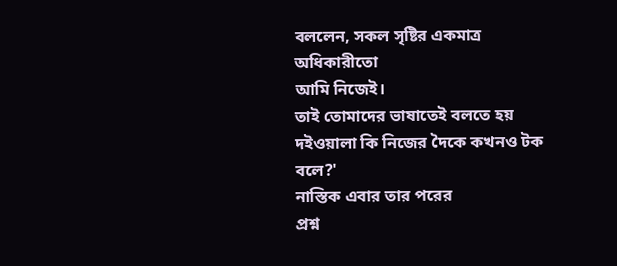বললেন, সকল সৃষ্টির একমাত্র অধিকারীতো
আমি নিজেই।
তাই তোমাদের ভাষাতেই বলতে হয়
দইওয়ালা কি নিজের দৈকে কখনও টক বলে?'
নাস্তিক এবার তার পরের
প্রশ্ন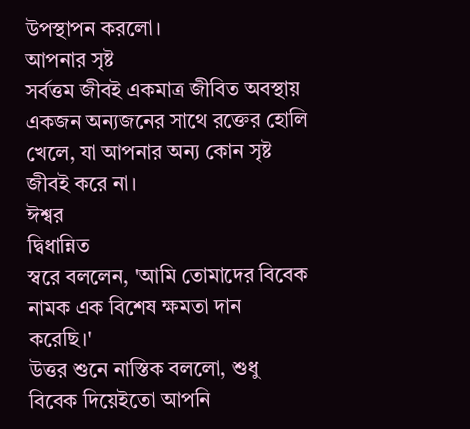উপস্থাপন করলো।
আপনার সৃষ্ট
সর্বত্তম জীবই একমাত্র জীবিত অবস্থায় একজন অন্যজনের সাথে রক্তের হোলি খেলে, যা আপনার অন্য কোন সৃষ্ট
জীবই করে না।
ঈশ্বর
দ্বিধান্নিত
স্বরে বললেন, 'আমি তোমাদের বিবেক
নামক এক বিশেষ ক্ষমতা দান করেছি।'
উত্তর শুনে নাস্তিক বললো, শুধু বিবেক দিয়েইতো আপনি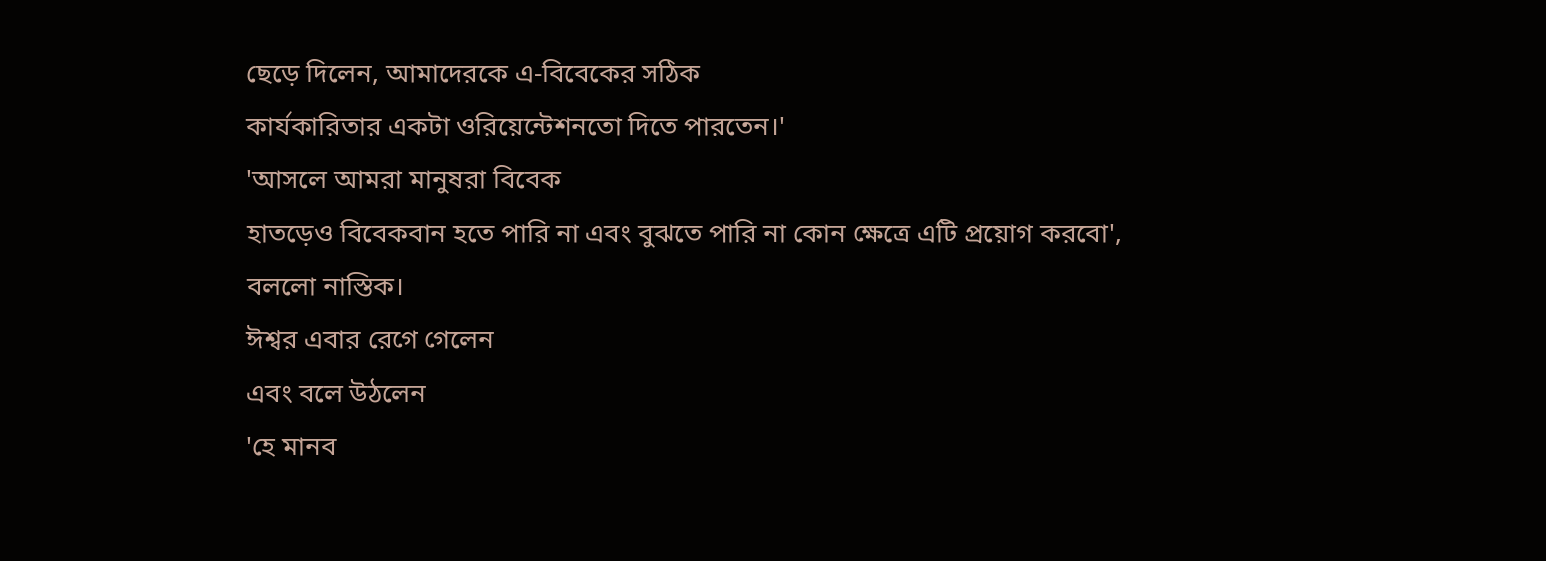ছেড়ে দিলেন, আমাদেরকে এ-বিবেকের সঠিক
কার্যকারিতার একটা ওরিয়েন্টেশনতো দিতে পারতেন।'
'আসলে আমরা মানুষরা বিবেক
হাতড়েও বিবেকবান হতে পারি না এবং বুঝতে পারি না কোন ক্ষেত্রে এটি প্রয়োগ করবো',
বললো নাস্তিক।
ঈশ্বর এবার রেগে গেলেন
এবং বলে উঠলেন
'হে মানব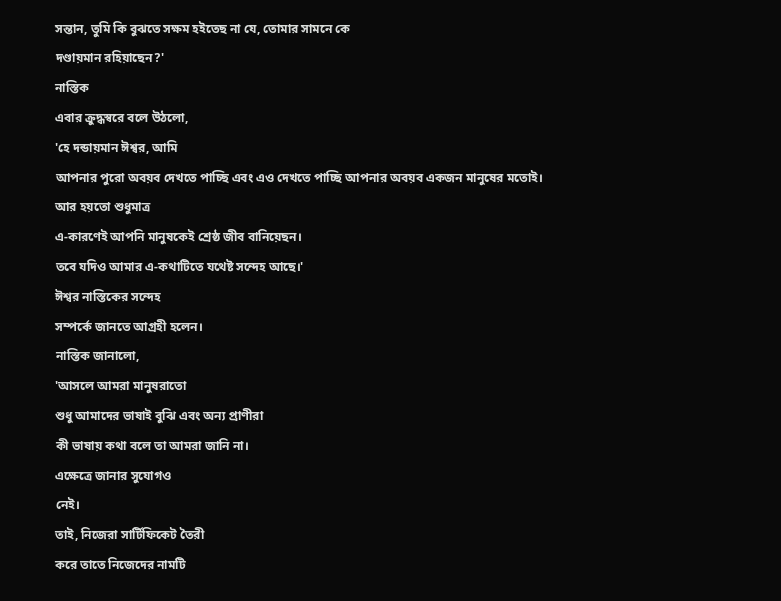সন্তান, তুমি কি বুঝতে সক্ষম হইতেছ না যে, তোমার সামনে কে
দণ্ডায়মান রহিয়াছেন?'
নাস্তিক
এবার ক্রুদ্ধস্বরে বলে উঠলো,
'হে দন্ডায়মান ঈশ্বর, আমি
আপনার পুরো অবয়ব দেখতে পাচ্ছি এবং এও দেখতে পাচ্ছি আপনার অবয়ব একজন মানুষের মতোই।
আর হয়তো শুধুমাত্র
এ-কারণেই আপনি মানুষকেই শ্রেষ্ঠ জীব বানিয়েছন।
তবে যদিও আমার এ-কথাটিতে যথেষ্ট সন্দেহ আছে।'
ঈশ্বর নাস্তিকের সন্দেহ
সম্পর্কে জানতে আগ্রহী হলেন।
নাস্তিক জানালো,
'আসলে আমরা মানুষরাতো
শুধু আমাদের ভাষাই বুঝি এবং অন্য প্রাণীরা
কী ভাষায় কথা বলে তা আমরা জানি না।
এক্ষেত্রে জানার সুযোগও
নেই।
তাই, নিজেরা সার্টিফিকেট তৈরী
করে তাতে নিজেদের নামটি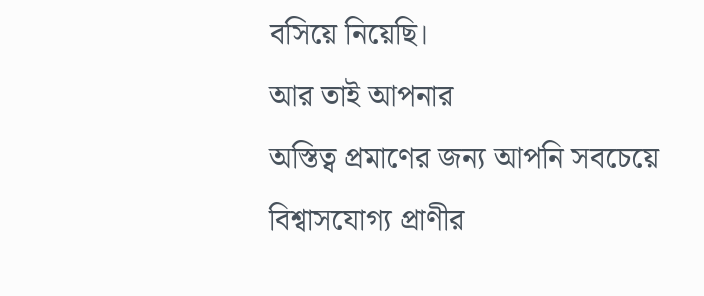বসিয়ে নিয়েছি।
আর তাই আপনার
অস্তিত্ব প্রমাণের জন্য আপনি সবচেয়ে
বিশ্বাসযোগ্য প্রাণীর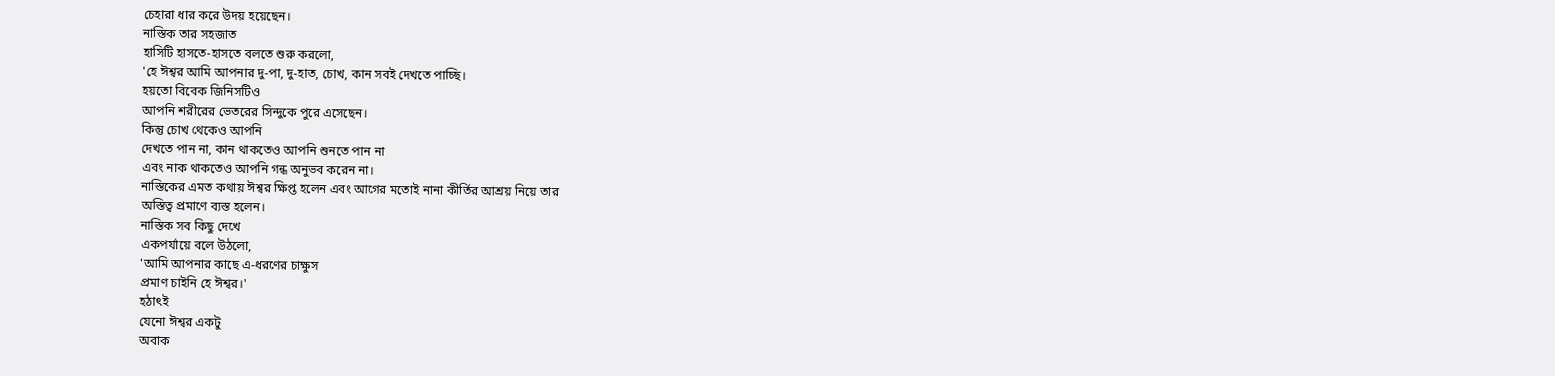চেহারা ধার করে উদয় হয়েছেন।
নাস্তিক তার সহজাত
হাসিটি হাসতে-হাসতে বলতে শুরু করলো,
'হে ঈশ্বর আমি আপনার দু-পা, দু-হাত, চোখ, কান সবই দেখতে পাচ্ছি।
হয়তো বিবেক জিনিসটিও
আপনি শরীরের ভেতরের সিন্দুকে পুরে এসেছেন।
কিন্তু চোখ থেকেও আপনি
দেখতে পান না, কান থাকতেও আপনি শুনতে পান না
এবং নাক থাকতেও আপনি গন্ধ অনুভব করেন না।
নাস্তিকের এমত কথায় ঈশ্বর ক্ষিপ্ত হলেন এবং আগের মতোই নানা কীর্তির আশ্রয় নিয়ে তার
অস্তিত্ব প্রমাণে ব্যস্ত হলেন।
নাস্তিক সব কিছু দেখে
একপর্যায়ে বলে উঠলো,
'আমি আপনার কাছে এ-ধরণের চাক্ষুস
প্রমাণ চাইনি হে ঈশ্বর।'
হঠাৎই
যেনো ঈশ্বর একটু
অবাক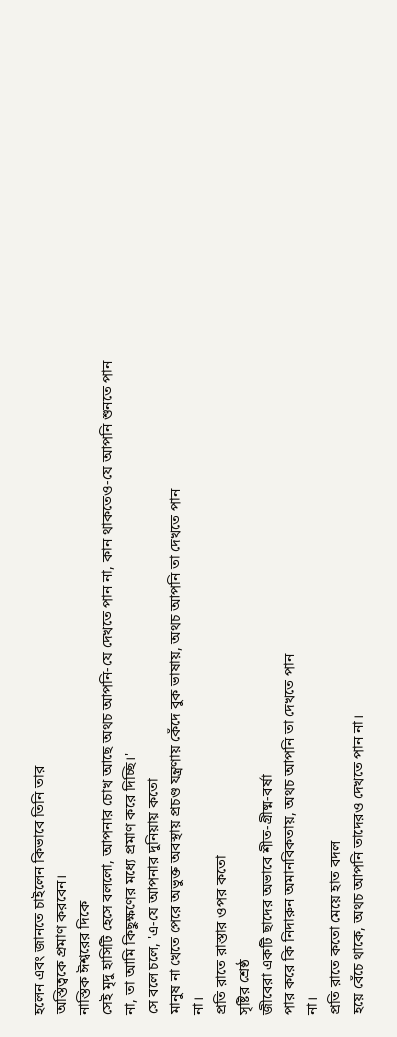হলেন এবং জানতে চাইলেন কিভাবে তিনি তার
অস্তিত্বকে প্রমাণ করবেন।
নাস্তিক ঈশ্বরের দিকে
সেই মৃদু হাসিটি হেসে বললো, আপনার চোখ আছে অথচ আপনি-যে দেখতে পান না, কান থাকতেও-যে আপনি শুনতে পান
না, তা আমি কিছুক্ষণের মধ্যে প্রমাণ করে দিচ্ছি।'
সে বলে চলে, 'এ-যে আপনার দুনিয়ায় কতো
মানুষ না খেতে পেরে অভুক্ত অবস্থায় প্রচণ্ড যন্ত্রণায় কেঁদে বুক ভাষায়, অথচ আপনি তা দেখতে পান
না।
প্রতি রাতে রাস্তার ওপর কতো
সৃষ্টির শ্রেষ্ঠ
জীবেরা একটি ছাদের অভাবে শীত-গ্রীষ্ম-বর্ষা
পার করে কি নিদারুন অমানবিকতায়, অথচ আপনি তা দেখতে পান
না।
প্রতি রাতে কতো মেয়ে হাত বদল
হয়ে বেঁচে থাকে, অথচ আপনি তাদেরও দেখতে পান না।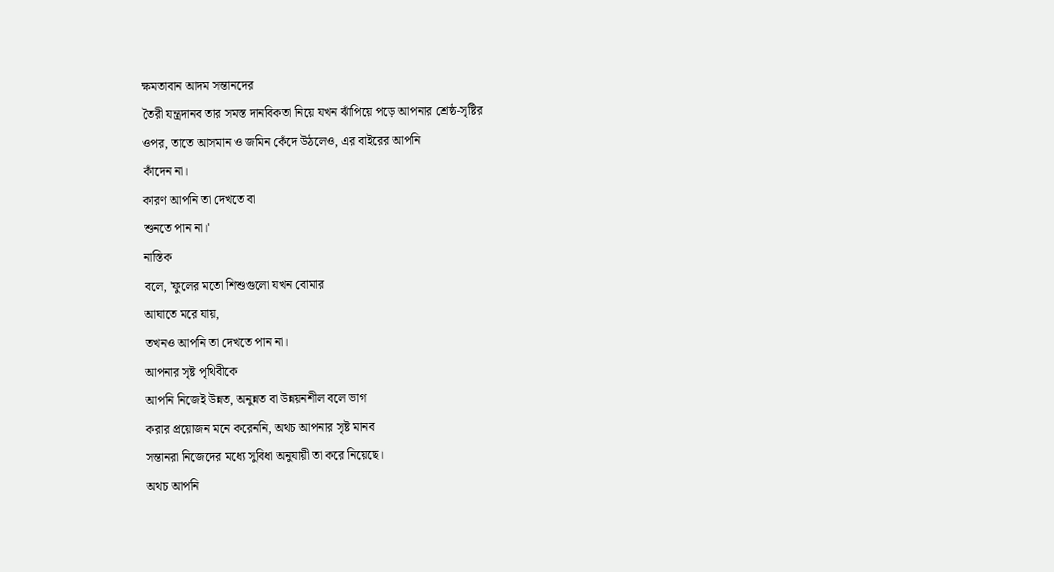ক্ষমতাবান আদম সন্তানদের
তৈরী যন্ত্রদানব তার সমস্ত দানবিকতা নিয়ে যখন ঝাঁপিয়ে পড়ে আপনার শ্রেষ্ঠ-সৃষ্টির
ওপর, তাতে আসমান ও জমিন কেঁদে উঠলেও, এর বাইরের আপনি
কাঁদেন না।
কারণ আপনি তা দেখতে বা
শুনতে পান না।'
নাস্তিক
বলে, 'ফুলের মতো শিশুগুলো যখন বোমার
আঘাতে মরে যায়,
তখনও আপনি তা দেখতে পান না।
আপনার সৃষ্ট পৃথিবীকে
আপনি নিজেই উন্নত, অনুন্নত বা উন্নয়নশীল বলে ভাগ
করার প্রয়োজন মনে করেননি, অথচ আপনার সৃষ্ট মানব
সন্তানরা নিজেদের মধ্যে সুবিধা অনুযায়ী তা করে নিয়েছে।
অথচ আপনি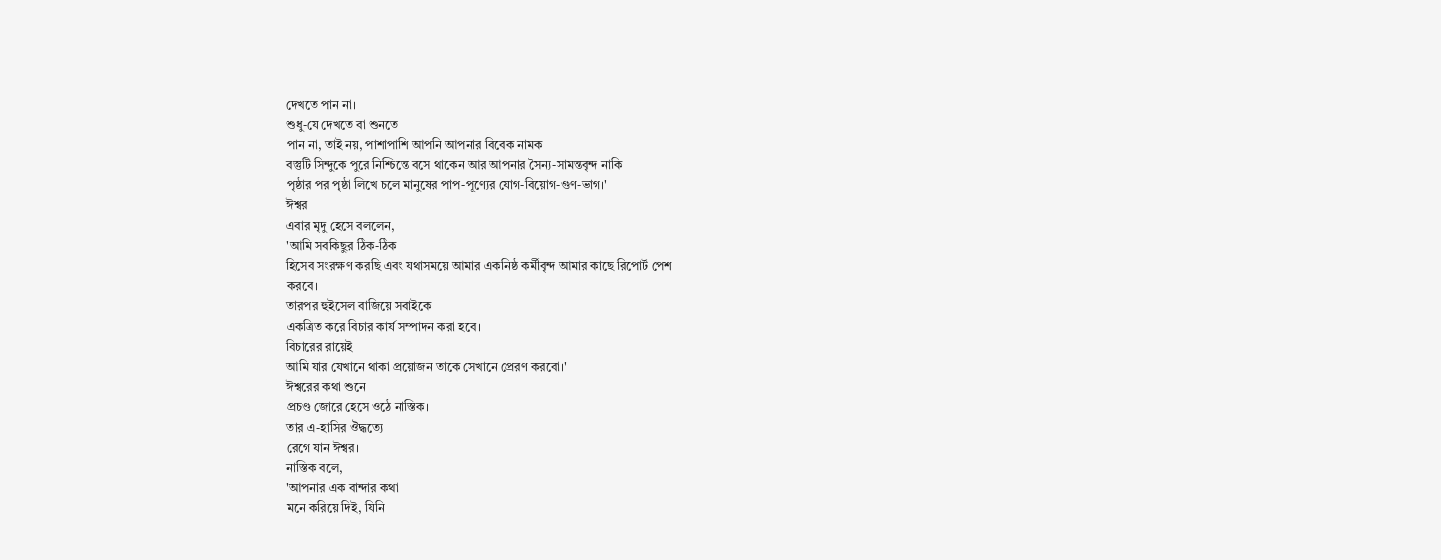দেখতে পান না।
শুধু-যে দেখতে বা শুনতে
পান না, তাই নয়, পাশাপাশি আপনি আপনার বিবেক নামক
বস্তুটি সিন্দুকে পুরে নিশ্চিন্তে বসে থাকেন আর আপনার সৈন্য-সামন্তবৃন্দ নাকি
পৃষ্ঠার পর পৃষ্ঠা লিখে চলে মানুষের পাপ-পূণ্যের যোগ-বিয়োগ-গুণ-ভাগ।'
ঈশ্বর
এবার মৃদু হেসে বললেন,
'আমি সবকিছুর ঠিক-ঠিক
হিসেব সংরক্ষণ করছি এবং যথাসময়ে আমার একনিষ্ঠ কর্মীবৃন্দ আমার কাছে রিপোর্ট পেশ
করবে।
তারপর হুইসেল বাজিয়ে সবাইকে
একত্রিত করে বিচার কার্য সম্পাদন করা হবে।
বিচারের রায়েই
আমি যার যেখানে থাকা প্রয়োজন তাকে সেখানে প্রেরণ করবো।'
ঈশ্বরের কথা শুনে
প্রচণ্ড জোরে হেসে ওঠে নাস্তিক।
তার এ-হাসির ঔদ্ধত্যে
রেগে যান ঈশ্বর।
নাস্তিক বলে,
'আপনার এক বান্দার কথা
মনে করিয়ে দিই, যিনি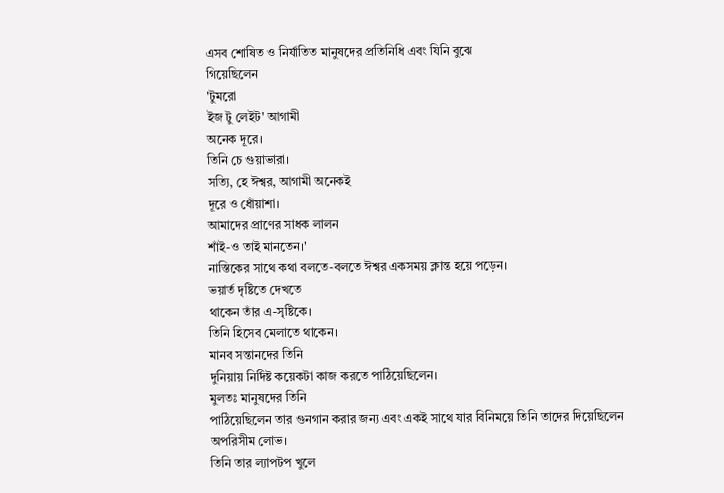এসব শোষিত ও নির্যাতিত মানুষদের প্রতিনিধি এবং যিনি বুঝে
গিয়েছিলেন
'টুমরো
ইজ টু লেইট' আগামী
অনেক দূরে।
তিনি চে গুয়াভারা।
সত্যি, হে ঈশ্বর, আগামী অনেকই
দূরে ও ধোঁয়াশা।
আমাদের প্রাণের সাধক লালন
শাঁই-ও তাই মানতেন।'
নাস্তিকের সাথে কথা বলতে-বলতে ঈশ্বর একসময় ক্লান্ত হয়ে পড়েন।
ভয়ার্ত দৃষ্টিতে দেখতে
থাকেন তাঁর এ-সৃষ্টিকে।
তিনি হিসেব মেলাতে থাকেন।
মানব সন্তানদের তিনি
দুনিয়ায় নির্দিষ্ট কয়েকটা কাজ করতে পাঠিয়েছিলেন।
মুলতঃ মানুষদের তিনি
পাঠিয়েছিলেন তার গুনগান করার জন্য এবং একই সাথে যার বিনিময়ে তিনি তাদের দিয়েছিলেন
অপরিসীম লোভ।
তিনি তার ল্যাপটপ খুলে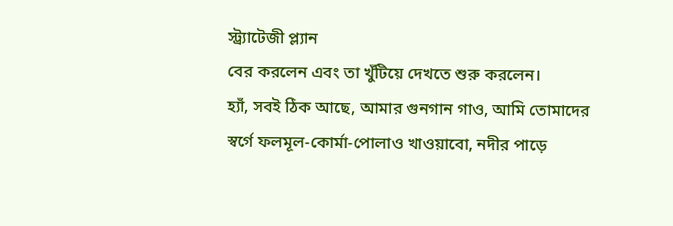স্ট্র্যাটেজী প্ল্যান
বের করলেন এবং তা খুঁটিয়ে দেখতে শুরু করলেন।
হ্যাঁ, সবই ঠিক আছে, আমার গুনগান গাও, আমি তোমাদের
স্বর্গে ফলমূল-কোর্মা-পোলাও খাওয়াবো, নদীর পাড়ে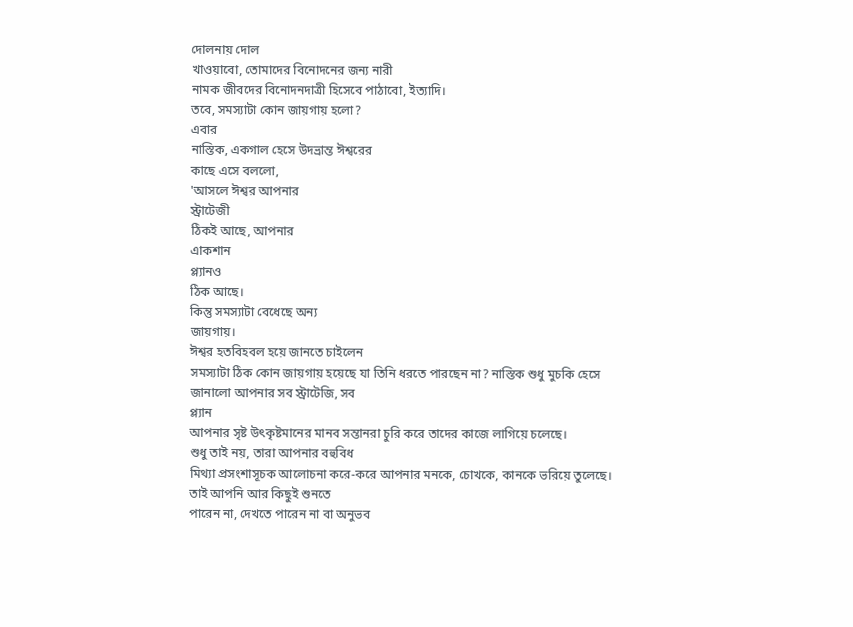দোলনায় দোল
খাওয়াবো, তোমাদের বিনোদনের জন্য নারী
নামক জীবদের বিনোদনদাত্রী হিসেবে পাঠাবো, ইত্যাদি।
তবে, সমস্যাটা কোন জায়গায় হলো?
এবার
নাস্তিক, একগাল হেসে উদভ্রান্ত ঈশ্বরের
কাছে এসে বললো,
'আসলে ঈশ্বর আপনার
স্ট্রাটেজী
ঠিকই আছে, আপনার
এাকশান
প্ল্যানও
ঠিক আছে।
কিন্তু সমস্যাটা বেধেছে অন্য
জায়গায়।
ঈশ্বর হতবিহবল হয়ে জানতে চাইলেন
সমস্যাটা ঠিক কোন জায়গায় হয়েছে যা তিনি ধরতে পারছেন না? নাস্তিক শুধু মুচকি হেসে
জানালো আপনার সব স্ট্রাটেজি, সব
প্ল্যান
আপনার সৃষ্ট উৎকৃষ্টমানের মানব সন্তানরা চুরি করে তাদের কাজে লাগিয়ে চলেছে।
শুধু তাই নয়, তারা আপনার বহুবিধ
মিথ্যা প্রসংশাসূচক আলোচনা করে-করে আপনার মনকে, চোখকে, কানকে ভরিয়ে তুলেছে।
তাই আপনি আর কিছুই শুনতে
পারেন না, দেখতে পারেন না বা অনুভব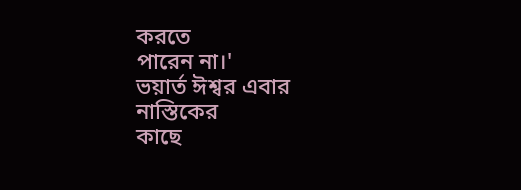করতে
পারেন না।'
ভয়ার্ত ঈশ্বর এবার নাস্তিকের
কাছে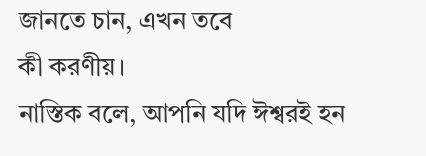জানতে চান, এখন তবে
কী করণীয়।
নাস্তিক বলে, আপনি যদি ঈশ্বরই হন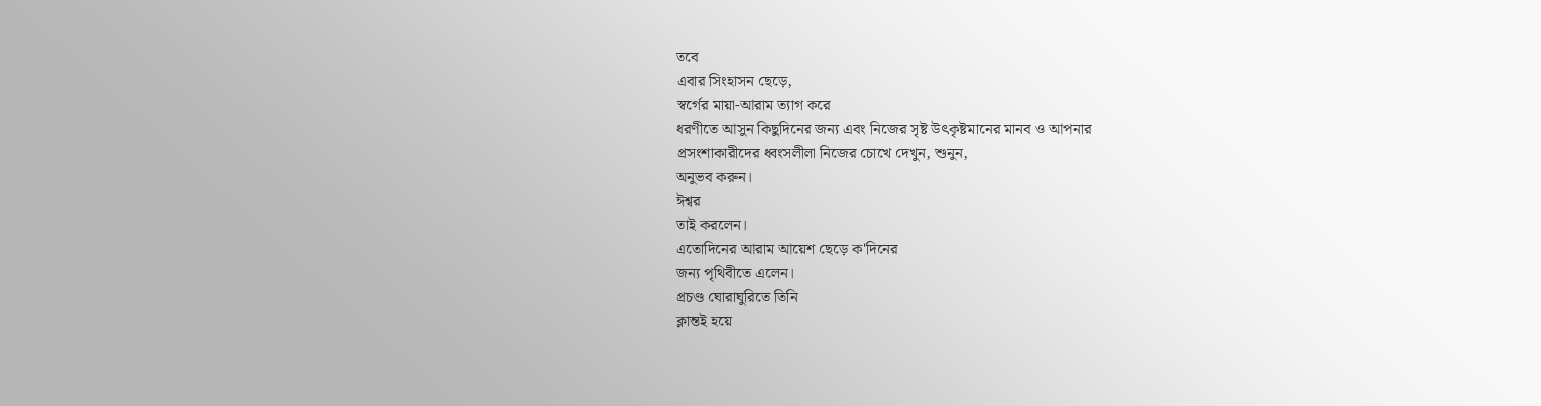তবে
এবার সিংহাসন ছেড়ে,
স্বর্গের মায়া-আরাম ত্যাগ করে
ধরণীতে আসুন কিছুদিনের জন্য এবং নিজের সৃষ্ট উৎকৃষ্টমানের মানব ও আপনার
প্রসংশাকারীদের ধ্বংসলীলা নিজের চোখে দেখুন, শুনুন,
অনুভব করুন।
ঈশ্বর
তাই করলেন।
এতোদিনের আরাম আয়েশ ছেড়ে ক'দিনের
জন্য পৃথিবীতে এলেন।
প্রচণ্ড ঘোরাঘুরিতে তিনি
ক্লান্তই হয়ে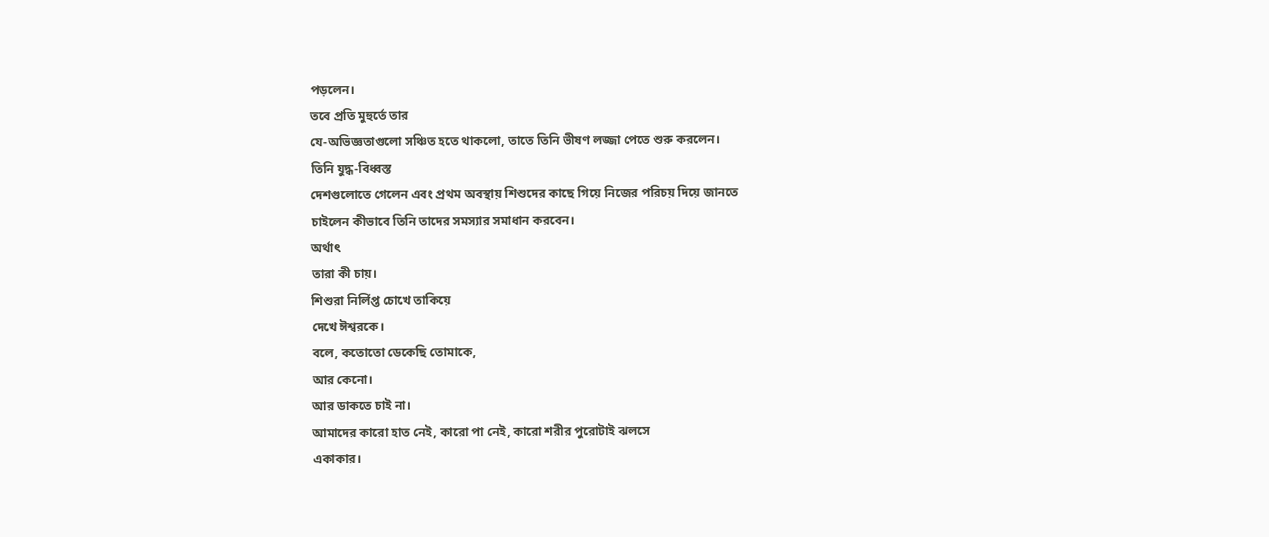পড়লেন।
তবে প্রতি মুহুর্তে তার
যে-অভিজ্ঞতাগুলো সঞ্চিত হতে থাকলো, তাতে তিনি ভীষণ লজ্জা পেতে শুরু করলেন।
তিনি যুদ্ধ-বিধ্বস্ত
দেশগুলোতে গেলেন এবং প্রথম অবস্থায় শিশুদের কাছে গিয়ে নিজের পরিচয় দিয়ে জানতে
চাইলেন কীভাবে তিনি তাদের সমস্যার সমাধান করবেন।
অর্থাৎ
তারা কী চায়।
শিশুরা নির্লিপ্ত চোখে তাকিয়ে
দেখে ঈশ্বরকে।
বলে, কতোতো ডেকেছি তোমাকে,
আর কেনো।
আর ডাকতে চাই না।
আমাদের কারো হাত নেই, কারো পা নেই, কারো শরীর পুরোটাই ঝলসে
একাকার।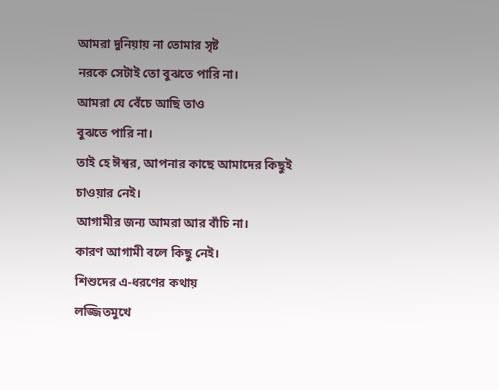আমরা দুনিয়ায় না তোমার সৃষ্ট
নরকে সেটাই তো বুঝতে পারি না।
আমরা যে বেঁচে আছি তাও
বুঝতে পারি না।
তাই হে ঈশ্বর, আপনার কাছে আমাদের কিছুই
চাওয়ার নেই।
আগামীর জন্য আমরা আর বাঁচি না।
কারণ আগামী বলে কিছু নেই।
শিশুদের এ-ধরণের কথায়
লজ্জিতমুখে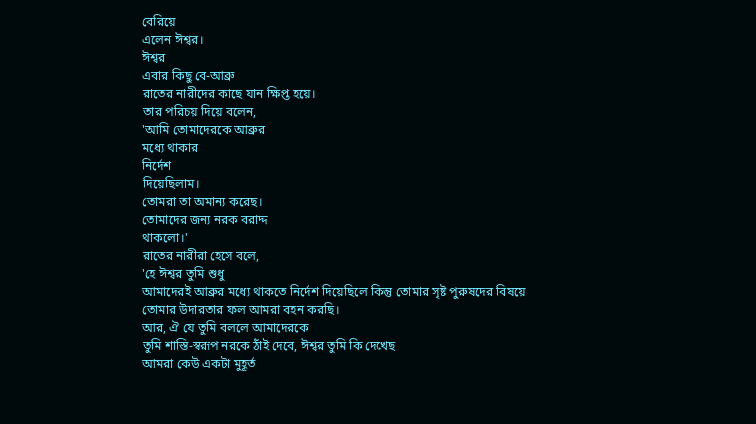বেরিয়ে
এলেন ঈশ্বর।
ঈশ্বর
এবার কিছু বে-আব্রু
রাতের নারীদের কাছে যান ক্ষিপ্ত হয়ে।
তার পরিচয় দিয়ে বলেন,
'আমি তোমাদেরকে আব্রুর
মধ্যে থাকার
নির্দেশ
দিয়েছিলাম।
তোমরা তা অমান্য করেছ।
তোমাদের জন্য নরক বরাদ্দ
থাকলো।'
রাতের নারীরা হেসে বলে,
'হে ঈশ্বর তুমি শুধু
আমাদেরই আব্রুর মধ্যে থাকতে নির্দেশ দিয়েছিলে কিন্তু তোমার সৃষ্ট পুরুষদের বিষয়ে
তোমার উদারতার ফল আমরা বহন করছি।
আর, ঐ যে তুমি বললে আমাদেরকে
তুমি শাস্তি-স্বরূপ নরকে ঠাঁই দেবে, ঈশ্বর তুমি কি দেখেছ
আমরা কেউ একটা মুহূর্ত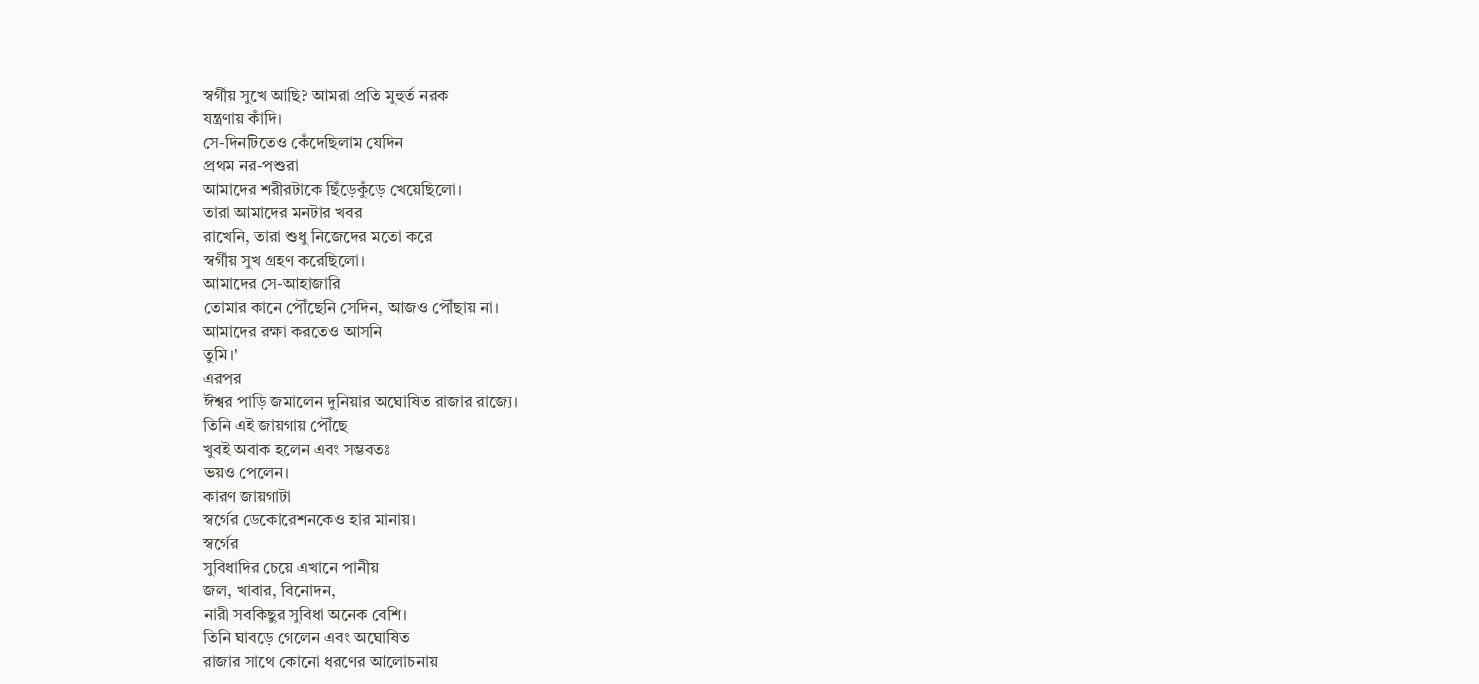স্বর্গীয় সুখে আছি? আমরা প্রতি মুহুর্ত নরক
যন্ত্রণায় কাঁদি।
সে-দিনটিতেও কেঁদেছিলাম যেদিন
প্রথম নর-পশুরা
আমাদের শরীরটাকে ছিঁড়েকুঁড়ে খেয়েছিলো।
তারা আমাদের মনটার খবর
রাখেনি, তারা শুধু নিজেদের মতো করে
স্বর্গীয় সুখ গ্রহণ করেছিলো।
আমাদের সে-আহাজারি
তোমার কানে পৌঁছেনি সেদিন, আজও পৌঁছায় না।
আমাদের রক্ষা করতেও আসনি
তুমি।'
এরপর
ঈশ্বর পাড়ি জমালেন দুনিয়ার অঘোষিত রাজার রাজ্যে।
তিনি এই জায়গায় পৌঁছে
খুবই অবাক হলেন এবং সম্ভবতঃ
ভয়ও পেলেন।
কারণ জায়গাটা
স্বর্গের ডেকোরেশনকেও হার মানায়।
স্বর্গের
সুবিধাদির চেয়ে এখানে পানীয়
জল, খাবার, বিনোদন,
নারী সবকিছুর সুবিধা অনেক বেশি।
তিনি ঘাবড়ে গেলেন এবং অঘোষিত
রাজার সাথে কোনো ধরণের আলোচনায়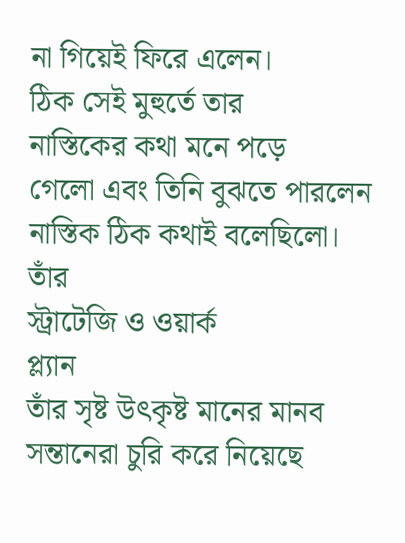না গিয়েই ফিরে এলেন।
ঠিক সেই মুহুর্তে তার
নাস্তিকের কথা মনে পড়ে
গেলো এবং তিনি বুঝতে পারলেন নাস্তিক ঠিক কথাই বলেছিলো।
তাঁর
স্ট্রাটেজি ও ওয়ার্ক
প্ল্যান
তাঁর সৃষ্ট উৎকৃষ্ট মানের মানব সন্তানেরা চুরি করে নিয়েছে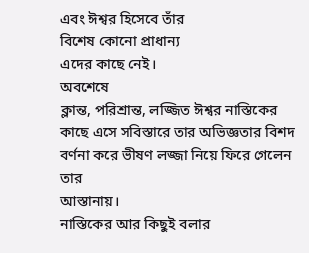এবং ঈশ্বর হিসেবে তাঁর
বিশেষ কোনো প্রাধান্য
এদের কাছে নেই।
অবশেষে
ক্লান্ত, পরিশ্রান্ত, লজ্জিত ঈশ্বর নাস্তিকের
কাছে এসে সবিস্তারে তার অভিজ্ঞতার বিশদ বর্ণনা করে ভীষণ লজ্জা নিয়ে ফিরে গেলেন তার
আস্তানায়।
নাস্তিকের আর কিছুই বলার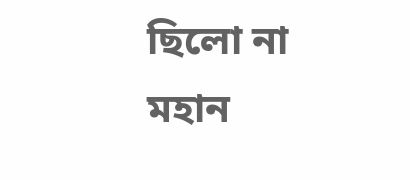ছিলো না
মহান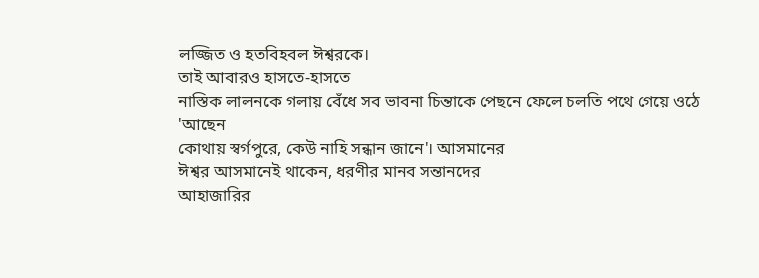লজ্জিত ও হতবিহবল ঈশ্বরকে।
তাই আবারও হাসতে-হাসতে
নাস্তিক লালনকে গলায় বেঁধে সব ভাবনা চিন্তাকে পেছনে ফেলে চলতি পথে গেয়ে ওঠে
'আছেন
কোথায় স্বর্গপুরে, কেউ নাহি সন্ধান জানে'। আসমানের
ঈশ্বর আসমানেই থাকেন, ধরণীর মানব সন্তানদের
আহাজারির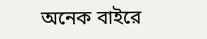অনেক বাইরে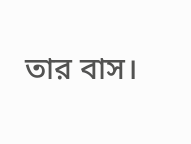তার বাস।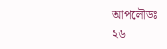আপলৌডঃ
২৬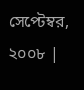সেপ্টেম্বর, ২০০৮ |